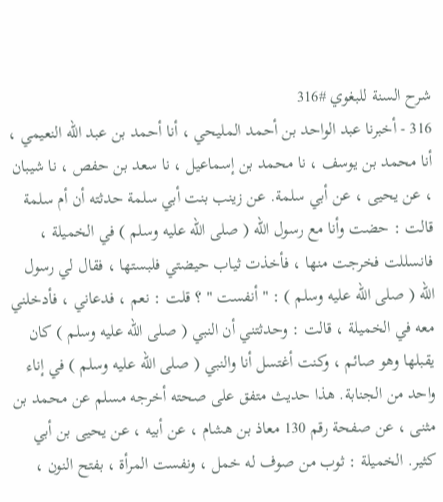شرح السنة للبغوي #316
316 - أخبرنا عبد الواحد بن أحمد المليحي ، أنا أحمد بن عبد الله النعيمي ، أنا محمد بن يوسف ، نا محمد بن إسماعيل ، نا سعد بن حفص ، نا شيبان ، عن يحيى ، عن أبي سلمة. عن زينب بنت أبي سلمة حدثته أن أم سلمة قالت : حضت وأنا مع رسول الله ( صلى الله عليه وسلم ) في الخميلة ، فانسللت فخرجت منها ، فأخذت ثياب حيضتي فلبستها ، فقال لي رسول الله ( صلى الله عليه وسلم ) : " أنفست " ؟ قلت : نعم ، فدعاني ، فأدخلني معه في الخميلة ، قالت : وحدثتني أن النبي ( صلى الله عليه وسلم ) كان يقبلها وهو صائم ، وكنت أغتسل أنا والنبي ( صلى الله عليه وسلم ) في إناء واحد من الجنابة. هذا حديث متفق على صحته أخرجه مسلم عن محمد بن مثنى ، عن صفحة رقم 130 معاذ بن هشام ، عن أبيه ، عن يحيى بن أبي كثير. الخميلة : ثوب من صوف له خمل ، ونفست المرأة ، بفتح النون ،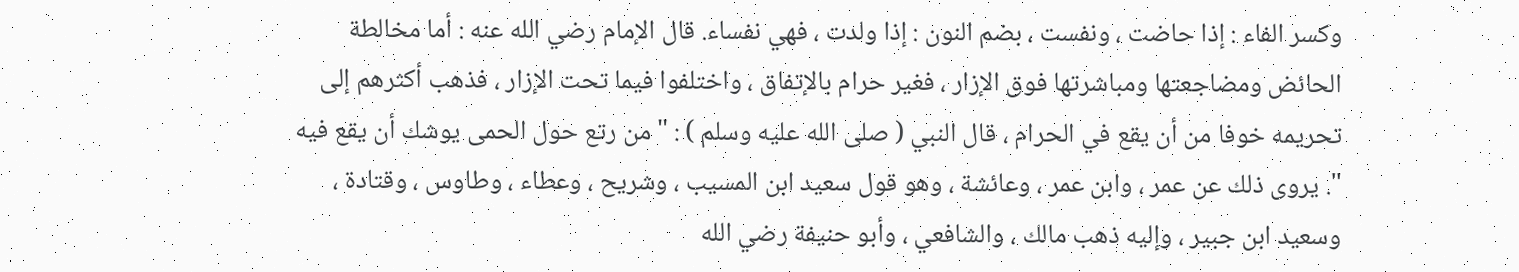وكسر الفاء : إذا حاضت ، ونفست ، بضم النون : إذا ولدت ، فهي نفساء. قال الإمام رضي الله عنه : أما مخالطة الحائض ومضاجعتها ومباشرتها فوق الإزار ، فغير حرام بالإتفاق ، واختلفوا فيما تحت الإزار ، فذهب أكثرهم إلى تحريمه خوفا من أن يقع في الحرام ، قال النبي ( صلى الله عليه وسلم ) : " من رتع حول الحمى يوشك أن يقع فيه ". يروى ذلك عن عمر ، وابن عمر ، وعائشة ، وهو قول سعيد ابن المسيب ، وشريح ، وعطاء ، وطاوس ، وقتادة ، وسعيد ابن جبير ، وإليه ذهب مالك ، والشافعي ، وأبو حنيفة رضي الله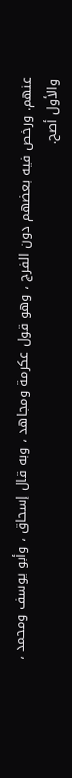عنهم. ورخص فيه بعضهم دون الفرج ، وهو قول عكرمة ومجاهد ، وبه قال إسحاق ، وأبو يوسف ومحمد ، والأول أصح.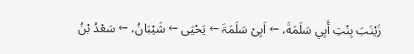زَيْنَبَ بِنْتِ أَبِي سَلَمَةَ، ← اَبِیْ سَلَمَۃَ ← يَحْيَى ← شَيْبَانُ، ← سَعْدُ بْنُ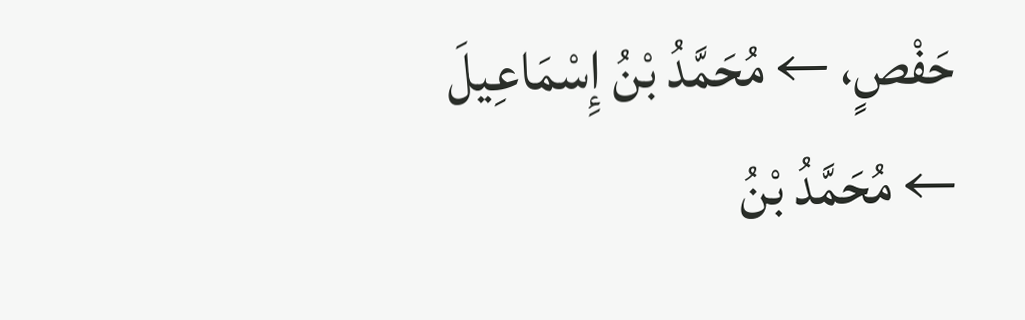حَفْصٍ، ← مُحَمَّدُ بْنُ إِسْمَاعِيلَ ← مُحَمَّدُ بْنُ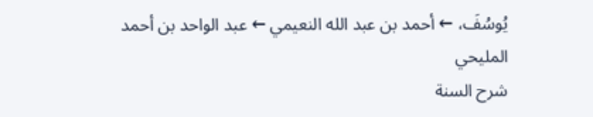يُوسُفَ، ← أحمد بن عبد الله النعيمي ← عبد الواحد بن أحمد المليحي
شرح السنة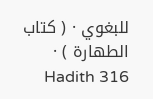للبغوي · ( كتاب الطهارة ) · Hadith 316